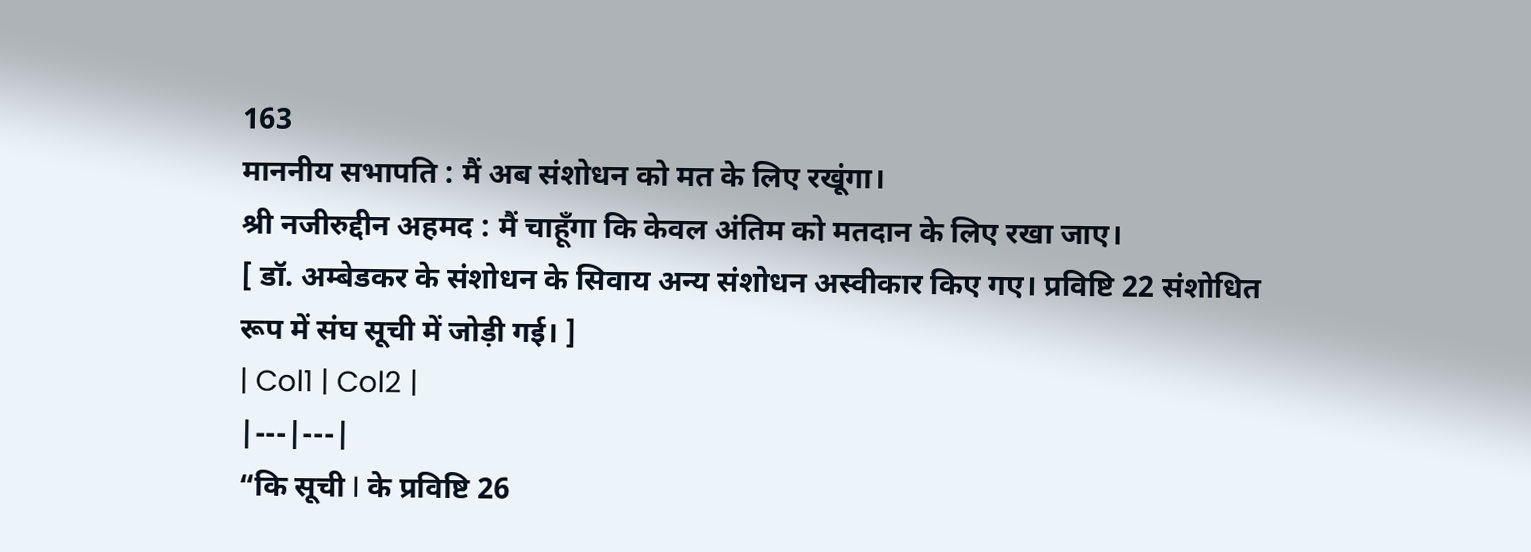163
माननीय सभापति : मैं अब संशोधन को मत के लिए रखूंगा।
श्री नजीरुद्दीन अहमद : मैं चाहूँगा कि केवल अंतिम को मतदान के लिए रखा जाए।
[ डॉ. अम्बेडकर के संशोधन के सिवाय अन्य संशोधन अस्वीकार किए गए। प्रविष्टि 22 संशोधित रूप में संघ सूची में जोड़ी गई। ]
| Col1 | Col2 |
|---|---|
“कि सूची I के प्रविष्टि 26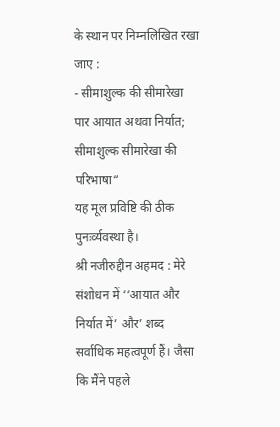के स्थान पर निम्नलिखित रखा जाए :
- सीमाशुल्क की सीमारेखा पार आयात अथवा निर्यात; सीमाशुल्क सीमारेखा की परिभाषा“
यह मूल प्रविष्टि की ठीक पुनःर्व्यवस्था है।
श्री नजीरुद्दीन अहमद : मेरे संशोधन में ‘‘आयात और निर्यात में’ और’ शब्द सर्वाधिक महत्वपूर्ण हैं। जैसा कि मैंने पहले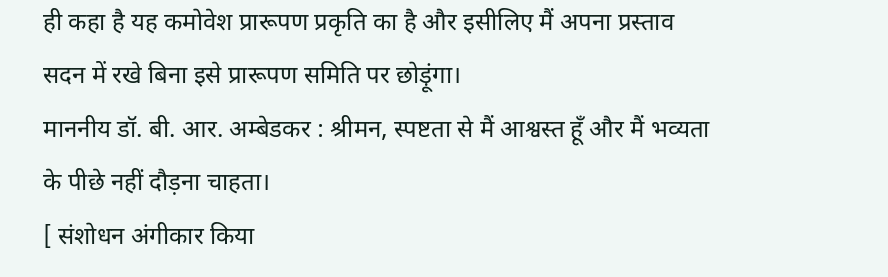ही कहा है यह कमोवेश प्रारूपण प्रकृति का है और इसीलिए मैं अपना प्रस्ताव सदन में रखे बिना इसे प्रारूपण समिति पर छोड़ूंगा।
माननीय डॉ. बी. आर. अम्बेडकर : श्रीमन, स्पष्टता से मैं आश्वस्त हूँ और मैं भव्यता के पीछे नहीं दौड़ना चाहता।
[ संशोधन अंगीकार किया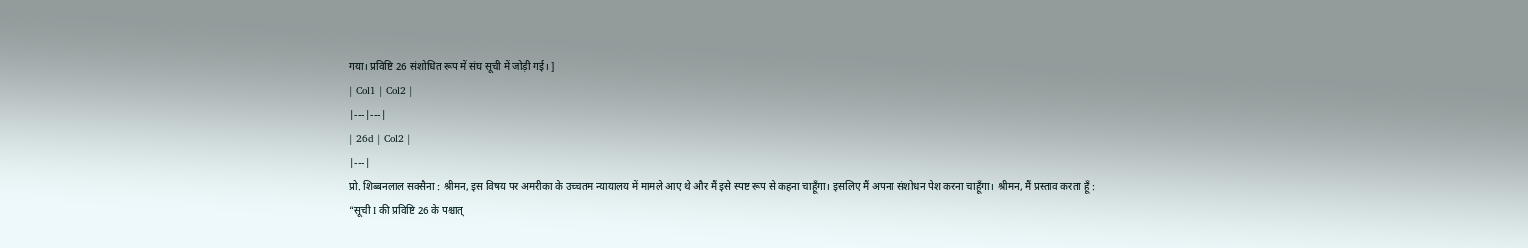गया। प्रविष्टि 26 संशोधित रूप में संघ सूची में जोड़ी गई। ]
| Col1 | Col2 |
|---|---|
| 26d | Col2 |
|---|
प्रो. शिब्बनलाल सक्सैना : श्रीमन, इस विषय पर अमरीका के उच्चतम न्यायालय में मामले आए थे और मैं इसे स्पष्ट रूप से कहना चाहूँगा। इसलिए मैं अपना संशोधन पेश करना चाहूँगा। श्रीमन, मैं प्रस्ताव करता हूँ :
“सूची I की प्रविष्टि 26 के पश्चात्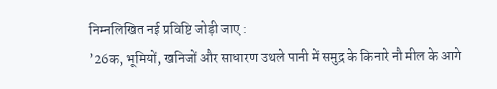निम्नलिखित नई प्रविष्टि जोड़ी जाए :
’26क, भूमियों, खनिजों और साधारण उथले पानी में समुद्र के किनारे नौ मील के आगे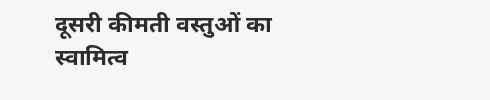दूसरी कीमती वस्तुओं का स्वामित्व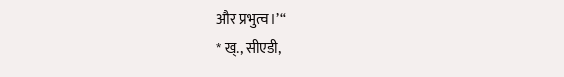और प्रभुत्व।’“
* ख्., सीएडी,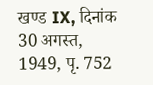खण्ड IX, दिनांक 30 अगस्त, 1949, पृ. 752